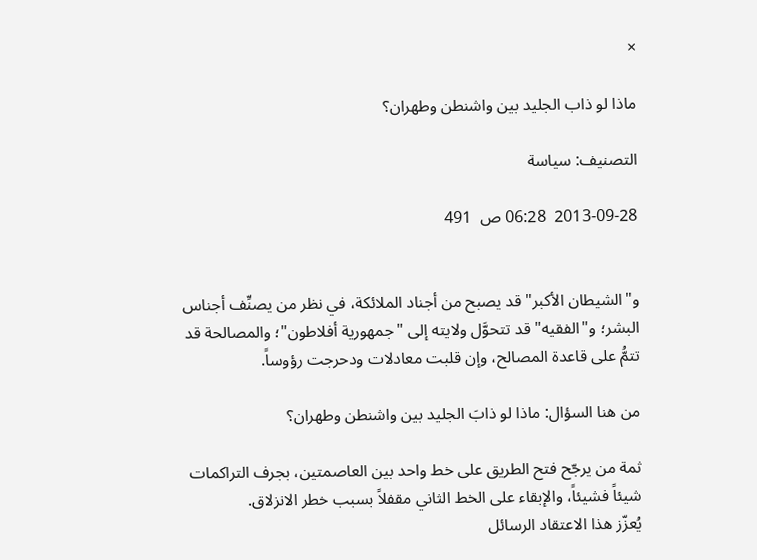×

ماذا لو ذاب الجليد بين واشنطن وطهران؟

التصنيف: سياسة

2013-09-28  06:28 ص  491


و"الشيطان الأكبر" قد يصبح من أجناد الملائكة، في نظر من يصنِّف أجناس البشر؛ و"الفقيه" قد تتحوَّل ولايته إلى "جمهورية أفلاطون"؛ والمصالحة قد تتمُّ على قاعدة المصالح، وإن قلبت معادلات ودحرجت رؤوساً.

من هنا السؤال: ماذا لو ذابَ الجليد بين واشنطن وطهران؟

ثمة من يرجّح فتح الطريق على خط واحد بين العاصمتين، بجرف التراكمات شيئاً فشيئاً، والإبقاء على الخط الثاني مقفلاً بسبب خطر الانزلاق.
يُعزّز هذا الاعتقاد الرسائل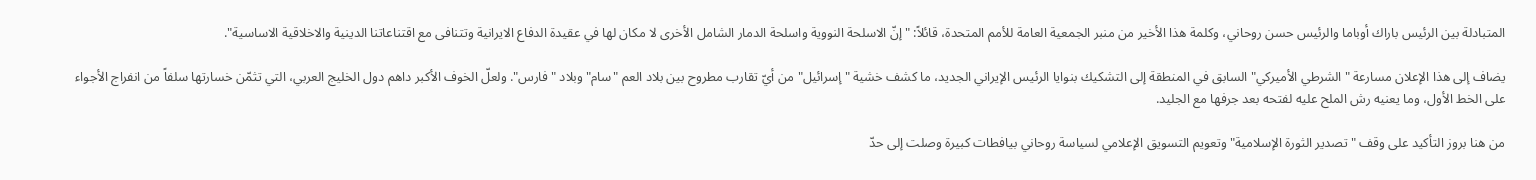المتبادلة بين الرئيس باراك أوباما والرئيس حسن روحاني، وكلمة هذا الأخير من منبر الجمعية العامة للأمم المتحدة، قائلاً: "إنّ الاسلحة النووية واسلحة الدمار الشامل الأخرى لا مكان لها في عقيدة الدفاع الايرانية وتتنافى مع اقتناعاتنا الدينية والاخلاقية الاساسية".

يضاف إلى هذا الإعلان مسارعة "الشرطي الأميركي" السابق في المنطقة إلى التشكيك بنوايا الرئيس الإيراني الجديد، ما كشف خشية "إسرائيل" من أيّ تقارب مطروح بين بلاد العم "سام" وبلاد "فارس". ولعلّ الخوف الأكبر داهم دول الخليج العربي، التي تثمّن خسارتها سلفاً من انفراج الأجواء على الخط الأول، وما يعنيه رش الملح عليه لفتحه بعد جرفها مع الجليد.

من هنا بروز التأكيد على وقف "تصدير الثورة الإسلامية" وتعويم التسويق الإعلامي لسياسة روحاني بيافطات كبيرة وصلت إلى حدّ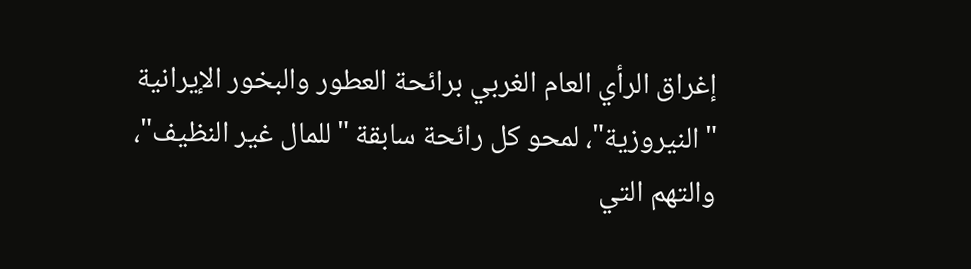إغراق الرأي العام الغربي برائحة العطور والبخور الإيرانية "النيروزية"، لمحو كل رائحة سابقة "للمال غير النظيف"، والتهم التي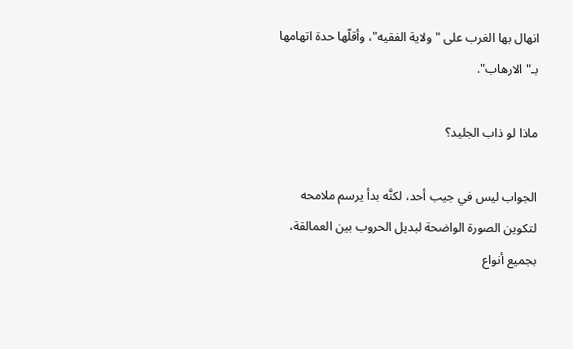انهال بها الغرب على "ولاية الفقيه"، وأقلّها حدة اتهامها بـ"الارهاب".

ماذا لو ذاب الجليد؟

الجواب ليس في جيب أحد، لكنَّه بدأ يرسم ملامحه لتكوين الصورة الواضحة لبديل الحروب بين العمالقة، بجميع أنواع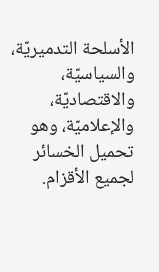الأسلحة التدميريّة، والسياسيّة، والاقتصاديّة، والإعلاميّة، وهو تحميل الخسائر لجميع الأقزام.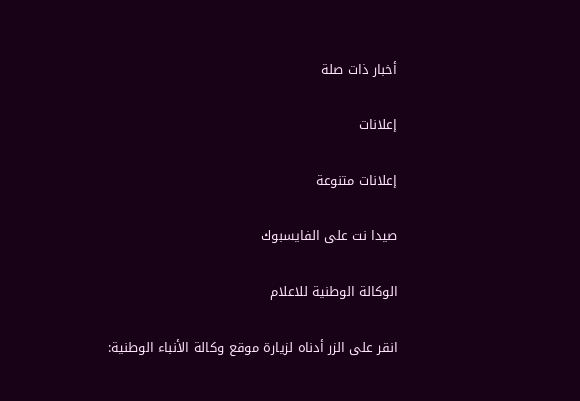أخبار ذات صلة

إعلانات

إعلانات متنوعة

صيدا نت على الفايسبوك

الوكالة الوطنية للاعلام

انقر على الزر أدناه لزيارة موقع وكالة الأنباء الوطنية: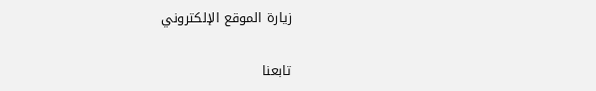زيارة الموقع الإلكتروني

تابعنا